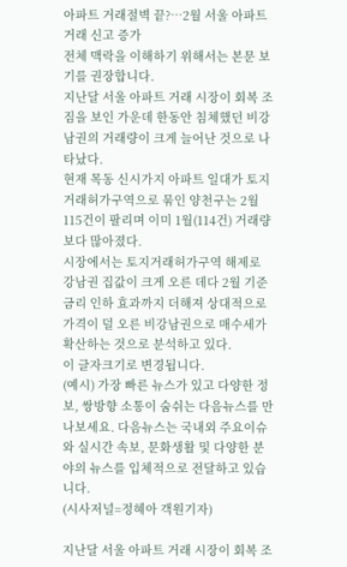아파트 거래절벽 끝?…2월 서울 아파트 거래 신고 증가
전체 맥락을 이해하기 위해서는 본문 보기를 권장합니다.
지난달 서울 아파트 거래 시장이 회복 조짐을 보인 가운데 한동안 침체했던 비강남권의 거래량이 크게 늘어난 것으로 나타났다.
현재 목동 신시가지 아파트 일대가 토지거래허가구역으로 묶인 양천구는 2월 115건이 팔리며 이미 1월(114건) 거래량보다 많아졌다.
시장에서는 토지거래허가구역 해제로 강남권 집값이 크게 오른 데다 2월 기준금리 인하 효과까지 더해져 상대적으로 가격이 덜 오른 비강남권으로 매수세가 확산하는 것으로 분석하고 있다.
이 글자크기로 변경됩니다.
(예시) 가장 빠른 뉴스가 있고 다양한 정보, 쌍방향 소통이 숨쉬는 다음뉴스를 만나보세요. 다음뉴스는 국내외 주요이슈와 실시간 속보, 문화생활 및 다양한 분야의 뉴스를 입체적으로 전달하고 있습니다.
(시사저널=정혜아 객원기자)

지난달 서울 아파트 거래 시장이 회복 조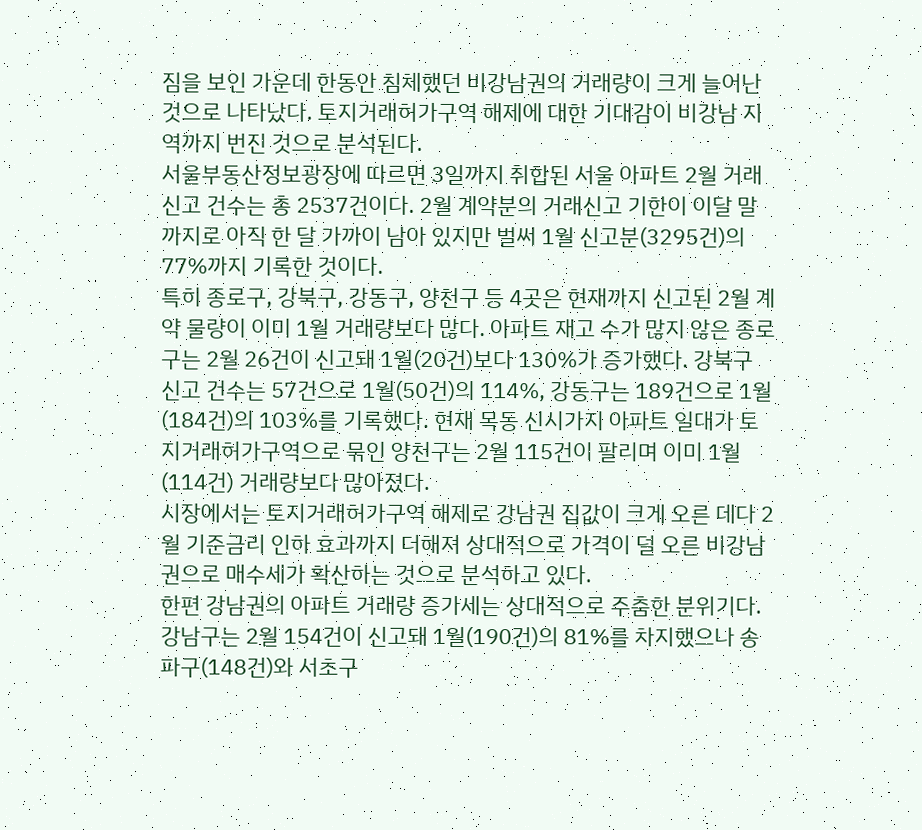짐을 보인 가운데 한동안 침체했던 비강남권의 거래량이 크게 늘어난 것으로 나타났다. 토지거래허가구역 해제에 대한 기대감이 비강남 지역까지 번진 것으로 분석된다.
서울부동산정보광장에 따르면 3일까지 취합된 서울 아파트 2월 거래신고 건수는 총 2537건이다. 2월 계약분의 거래신고 기한이 이달 말까지로 아직 한 달 가까이 남아 있지만 벌써 1월 신고분(3295건)의 77%까지 기록한 것이다.
특히 종로구, 강북구, 강동구, 양천구 등 4곳은 현재까지 신고된 2월 계약 물량이 이미 1월 거래량보다 많다. 아파트 재고 수가 많지 않은 종로구는 2월 26건이 신고돼 1월(20건)보다 130%가 증가했다. 강북구 신고 건수는 57건으로 1월(50건)의 114%, 강동구는 189건으로 1월(184건)의 103%를 기록했다. 현재 목동 신시가지 아파트 일대가 토지거래허가구역으로 묶인 양천구는 2월 115건이 팔리며 이미 1월(114건) 거래량보다 많아졌다.
시장에서는 토지거래허가구역 해제로 강남권 집값이 크게 오른 데다 2월 기준금리 인하 효과까지 더해져 상대적으로 가격이 덜 오른 비강남권으로 매수세가 확산하는 것으로 분석하고 있다.
한편 강남권의 아파트 거래량 증가세는 상대적으로 주춤한 분위기다. 강남구는 2월 154건이 신고돼 1월(190건)의 81%를 차지했으나 송파구(148건)와 서초구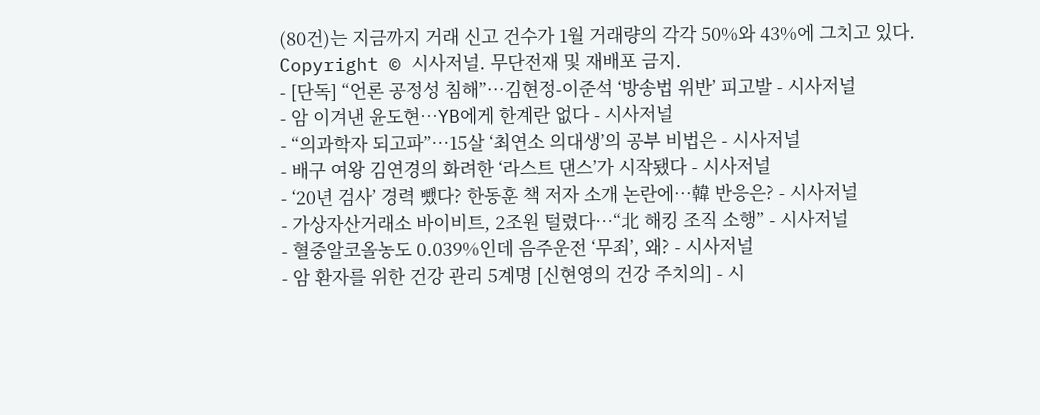(80건)는 지금까지 거래 신고 건수가 1월 거래량의 각각 50%와 43%에 그치고 있다.
Copyright © 시사저널. 무단전재 및 재배포 금지.
- [단독] “언론 공정성 침해”…김현정-이준석 ‘방송법 위반’ 피고발 - 시사저널
- 암 이겨낸 윤도현…YB에게 한계란 없다 - 시사저널
- “의과학자 되고파”…15살 ‘최연소 의대생’의 공부 비법은 - 시사저널
- 배구 여왕 김연경의 화려한 ‘라스트 댄스’가 시작됐다 - 시사저널
- ‘20년 검사’ 경력 뺐다? 한동훈 책 저자 소개 논란에…韓 반응은? - 시사저널
- 가상자산거래소 바이비트, 2조원 털렸다…“北 해킹 조직 소행” - 시사저널
- 혈중알코올농도 0.039%인데 음주운전 ‘무죄’, 왜? - 시사저널
- 암 환자를 위한 건강 관리 5계명 [신현영의 건강 주치의] - 시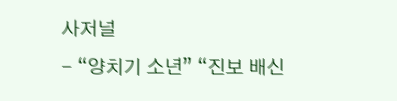사저널
- “양치기 소년” “진보 배신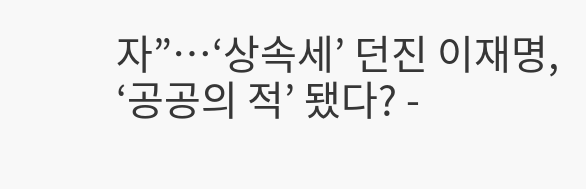자”…‘상속세’ 던진 이재명, ‘공공의 적’ 됐다? -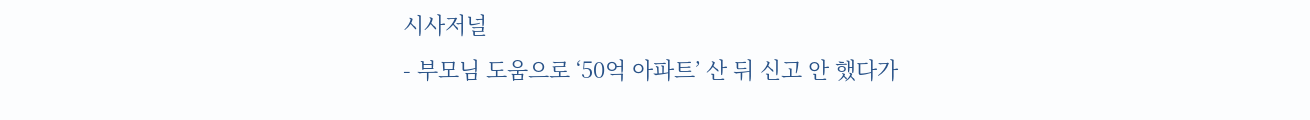시사저널
- 부모님 도움으로 ‘50억 아파트’ 산 뒤 신고 안 했다가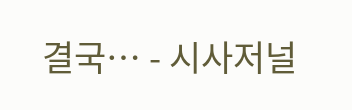결국… - 시사저널